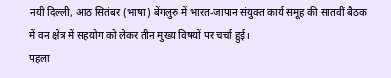नयी दिल्ली, आठ सितंबर (भाषा) बेंगलुरु में भारत-जापान संयुक्त कार्य समूह की सातवीं बैठक में वन क्षेत्र में सहयोग को लेकर तीन मुख्य विषयों पर चर्चा हुई।
पहला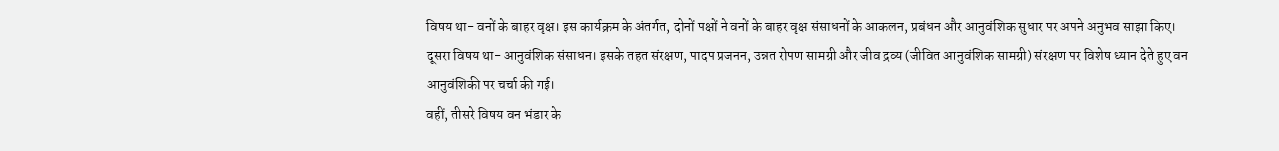विषय था- वनों के बाहर वृक्ष। इस कार्यक्रम के अंतर्गत, दोनों पक्षों ने वनों के बाहर वृक्ष संसाधनों के आकलन, प्रबंधन और आनुवंशिक सुधार पर अपने अनुभव साझा किए।
दूसरा विषय था- आनुवंशिक संसाधन। इसके तहत संरक्षण, पादप प्रजनन, उन्नत रोपण सामग्री और जीव द्रव्य (जीवित आनुवंशिक सामग्री) संरक्षण पर विशेष ध्यान देते हुए वन आनुवंशिकी पर चर्चा की गई।
वहीं, तीसरे विषय वन भंडार के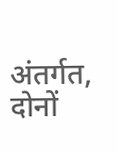अंतर्गत, दोनों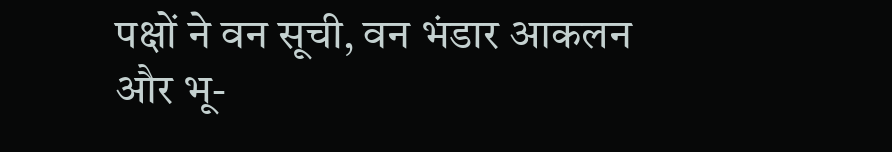पक्षों ने वन सूची, वन भंडार आकलन और भू-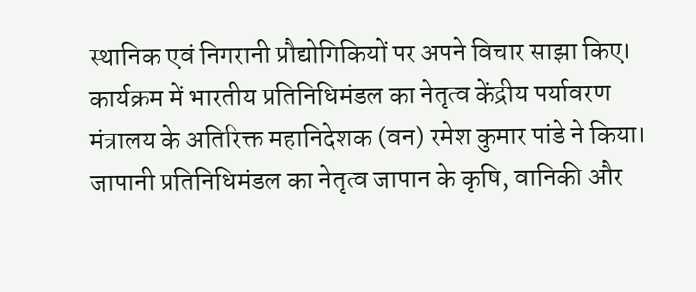स्थानिक एवं निगरानी प्रौद्योगिकियों पर अपने विचार साझा किए।
कार्यक्रम में भारतीय प्रतिनिधिमंडल का नेतृत्व केंद्रीय पर्यावरण मंत्रालय के अतिरिक्त महानिदेशक (वन) रमेश कुमार पांडे ने किया। जापानी प्रतिनिधिमंडल का नेतृत्व जापान के कृषि, वानिकी और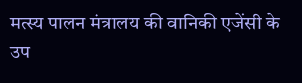मत्स्य पालन मंत्रालय की वानिकी एजेंसी के उप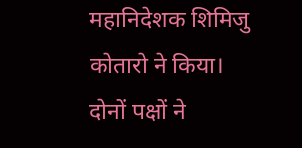महानिदेशक शिमिजु कोतारो ने किया।
दोनों पक्षों ने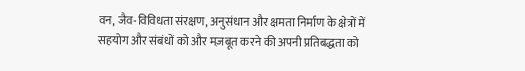वन, जैव-विविधता संरक्षण, अनुसंधान और क्षमता निर्माण के क्षेत्रों में सहयोग और संबंधों को और मज़बूत करने की अपनी प्रतिबद्धता को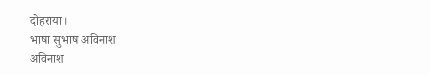दोहराया।
भाषा सुभाष अविनाश
अविनाश